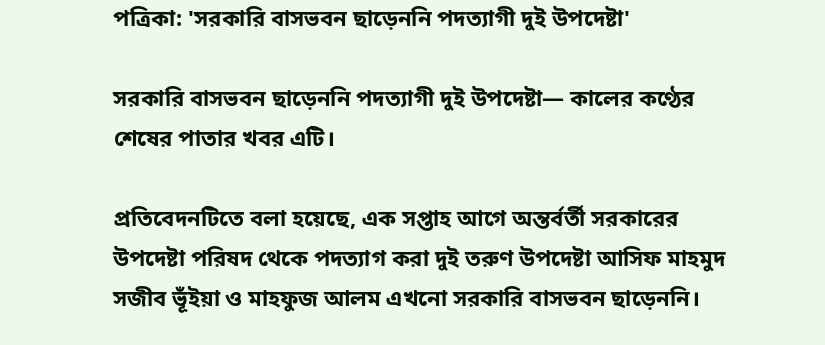পত্রিকা: 'সরকারি বাসভবন ছাড়েননি পদত্যাগী দুই উপদেষ্টা'

সরকারি বাসভবন ছাড়েননি পদত্যাগী দুই উপদেষ্টা— কালের কণ্ঠের শেষের পাতার খবর এটি।

প্রতিবেদনটিতে বলা হয়েছে, এক সপ্তাহ আগে অন্তর্বর্তী সরকারের উপদেষ্টা পরিষদ থেকে পদত্যাগ করা দুই তরুণ উপদেষ্টা আসিফ মাহমুদ সজীব ভূঁইয়া ও মাহফুজ আলম এখনো সরকারি বাসভবন ছাড়েননি।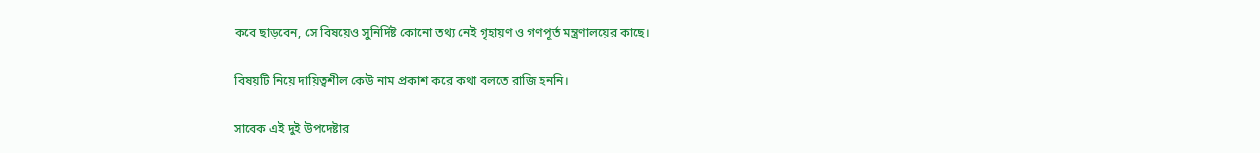কবে ছাড়বেন, সে বিষয়েও সুনির্দিষ্ট কোনো তথ্য নেই গৃহায়ণ ও গণপূর্ত মন্ত্রণালয়ের কাছে।

বিষয়টি নিয়ে দায়িত্বশীল কেউ নাম প্রকাশ করে কথা বলতে রাজি হননি।

সাবেক এই দুই উপদেষ্টার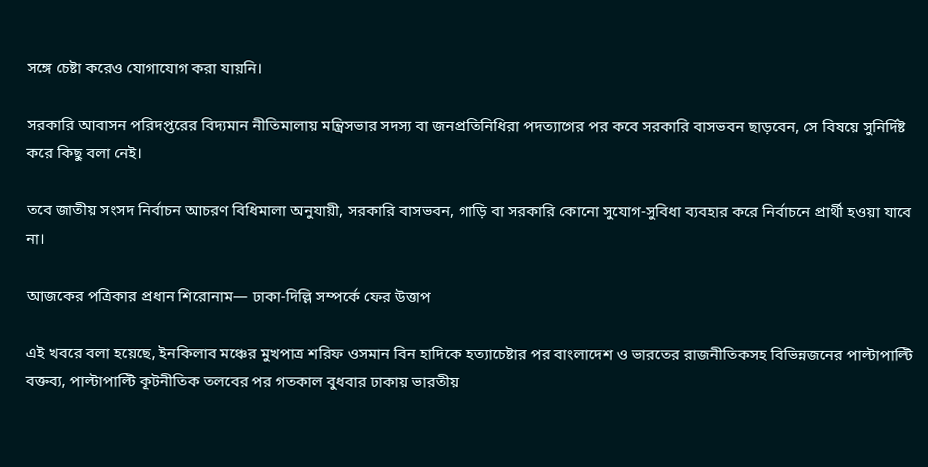সঙ্গে চেষ্টা করেও যোগাযোগ করা যায়নি।

সরকারি আবাসন পরিদপ্তরের বিদ্যমান নীতিমালায় মন্ত্রিসভার সদস্য বা জনপ্রতিনিধিরা পদত্যাগের পর কবে সরকারি বাসভবন ছাড়বেন, সে বিষয়ে সুনির্দিষ্ট করে কিছু বলা নেই।

তবে জাতীয় সংসদ নির্বাচন আচরণ বিধিমালা অনুযায়ী, সরকারি বাসভবন, গাড়ি বা সরকারি কোনো সুযোগ-সুবিধা ব্যবহার করে নির্বাচনে প্রার্থী হওয়া যাবে না।

আজকের পত্রিকার প্রধান শিরোনাম— ঢাকা-দিল্লি সম্পর্কে ফের উত্তাপ

এই খবরে বলা হয়েছে, ইনকিলাব মঞ্চের মুখপাত্র শরিফ ওসমান বিন হাদিকে হত্যাচেষ্টার পর বাংলাদেশ ও ভারতের রাজনীতিকসহ বিভিন্নজনের পাল্টাপাল্টি বক্তব্য, পাল্টাপাল্টি কূটনীতিক তলবের পর গতকাল বুধবার ঢাকায় ভারতীয়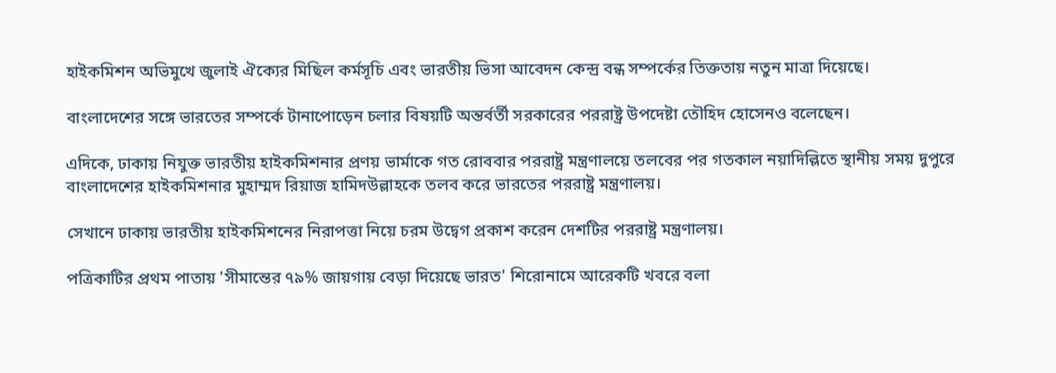হাইকমিশন অভিমুখে জুলাই ঐক্যের মিছিল কর্মসূচি এবং ভারতীয় ভিসা আবেদন কেন্দ্র বন্ধ সম্পর্কের তিক্ততায় নতুন মাত্রা দিয়েছে।

বাংলাদেশের সঙ্গে ভারতের সম্পর্কে টানাপোড়েন চলার বিষয়টি অন্তর্বর্তী সরকারের পররাষ্ট্র উপদেষ্টা তৌহিদ হোসেনও বলেছেন।

এদিকে, ঢাকায় নিযুক্ত ভারতীয় হাইকমিশনার প্রণয় ভার্মাকে গত রোববার পররাষ্ট্র মন্ত্রণালয়ে তলবের পর গতকাল নয়াদিল্লিতে স্থানীয় সময় দুপুরে বাংলাদেশের হাইকমিশনার মুহাম্মদ রিয়াজ হামিদউল্লাহকে তলব করে ভারতের পররাষ্ট্র মন্ত্রণালয়।

সেখানে ঢাকায় ভারতীয় হাইকমিশনের নিরাপত্তা নিয়ে চরম উদ্বেগ প্রকাশ করেন দেশটির পররাষ্ট্র মন্ত্রণালয়।

পত্রিকাটির প্রথম পাতায় 'সীমান্তের ৭৯% জায়গায় বেড়া দিয়েছে ভারত' শিরোনামে আরেকটি খবরে বলা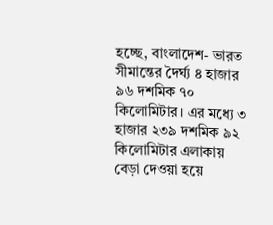হচ্ছে, বাংলাদেশ- ভারত সীমান্তের দৈর্ঘ্য ৪ হাজার ৯৬ দশমিক ৭০ কিলোমিটার। এর মধ্যে ৩ হাজার ২৩৯ দশমিক ৯২ কিলোমিটার এলাকায় বেড়া দেওয়া হয়ে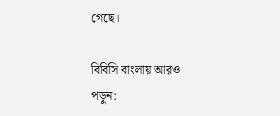গেছে।

বিবিসি বাংলায় আরও পড়ুন: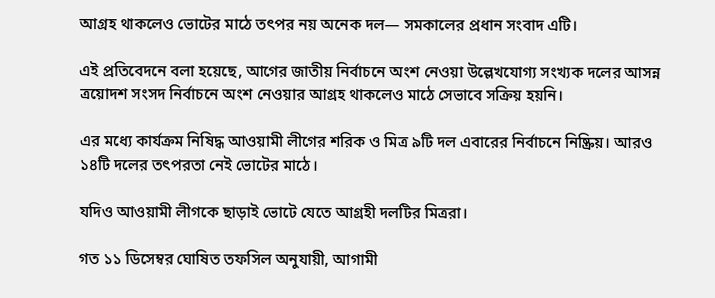আগ্রহ থাকলেও ভোটের মাঠে তৎপর নয় অনেক দল— সমকালের প্রধান সংবাদ এটি।

এই প্রতিবেদনে বলা হয়েছে, আগের জাতীয় নির্বাচনে অংশ নেওয়া উল্লেখযোগ্য সংখ্যক দলের আসন্ন ত্রয়োদশ সংসদ নির্বাচনে অংশ নেওয়ার আগ্রহ থাকলেও মাঠে সেভাবে সক্রিয় হয়নি।

এর মধ্যে কার্যক্রম নিষিদ্ধ আওয়ামী লীগের শরিক ও মিত্র ৯টি দল এবারের নির্বাচনে নিষ্ক্রিয়। আরও ১৪টি দলের তৎপরতা নেই ভোটের মাঠে।

যদিও আওয়ামী লীগকে ছাড়াই ভোটে যেতে আগ্রহী দলটির মিত্ররা।

গত ১১ ডিসেম্বর ঘোষিত তফসিল অনুযায়ী, আগামী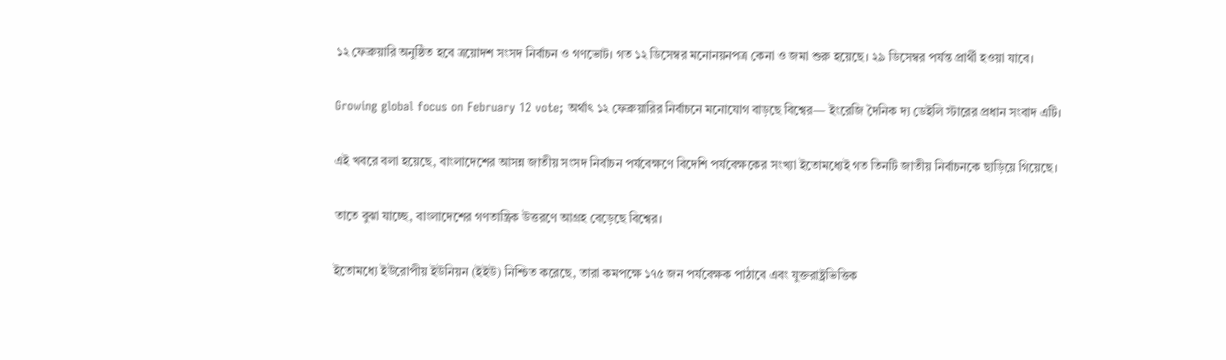১২ ফেব্রুয়ারি অনুষ্ঠিত হবে ত্রয়োদশ সংসদ নির্বাচন ও গণভোট। গত ১২ ডিসেম্বর মনোনয়নপত্র কেনা ও জমা শুরু হয়েছে। ২৯ ডিসেম্বর পর্যন্ত প্রার্থী হওয়া যাবে।

Growing global focus on February 12 vote; অর্থাৎ ১২ ফেব্রুয়ারির নির্বাচনে মনোযোগ বাড়ছে বিশ্বের— ইংরেজি দৈনিক দ্য ডেইলি স্টারের প্রধান সংবাদ এটি।

এই খবরে বলা হয়েছে, বাংলাদেশের আসন্ন জাতীয় সংসদ নির্বাচন পর্যবেক্ষণে বিদেশি পর্যবেক্ষকের সংখ্যা ইতোমধ্যেই গত তিনটি জাতীয় নির্বাচনকে ছাড়িয়ে গিয়েছে।

তাতে বুঝা যাচ্ছে, বাংলাদেশের গণতান্ত্রিক উত্তরণে আগ্রহ বেড়েছে বিশ্বের।

ইতোমধ্যে ইউরোপীয় ইউনিয়ন (ইইউ) নিশ্চিত করেছে, তারা কমপক্ষে ১৭৫ জন পর্যবেক্ষক পাঠাবে এবং যুক্তরাষ্ট্রভিত্তিক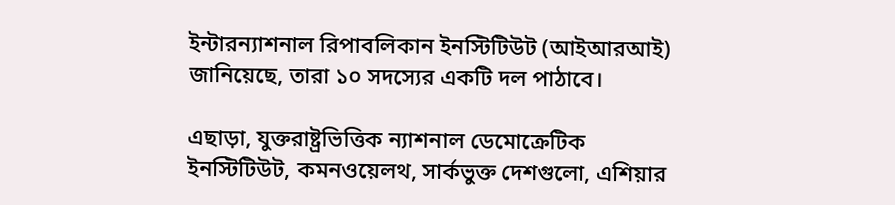ইন্টারন্যাশনাল রিপাবলিকান ইনস্টিটিউট (আইআরআই) জানিয়েছে, তারা ১০ সদস্যের একটি দল পাঠাবে।

এছাড়া, যুক্তরাষ্ট্রভিত্তিক ন্যাশনাল ডেমোক্রেটিক ইনস্টিটিউট, কমনওয়েলথ, সার্কভুক্ত দেশগুলো, এশিয়ার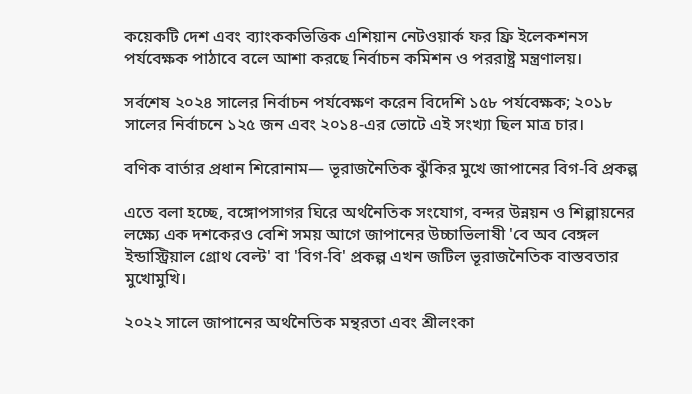কয়েকটি দেশ এবং ব্যাংককভিত্তিক এশিয়ান নেটওয়ার্ক ফর ফ্রি ইলেকশনস পর্যবেক্ষক পাঠাবে বলে আশা করছে নির্বাচন কমিশন ও পররাষ্ট্র মন্ত্রণালয়।

সর্বশেষ ২০২৪ সালের নির্বাচন পর্যবেক্ষণ করেন বিদেশি ১৫৮ পর্যবেক্ষক; ২০১৮ সালের নির্বাচনে ১২৫ জন এবং ২০১৪-এর ভোটে এই সংখ্যা ছিল মাত্র চার।

বণিক বার্তার প্রধান শিরোনাম— ভূরাজনৈতিক ঝুঁকির মুখে জাপানের বিগ-বি প্রকল্প

এতে বলা হচ্ছে, বঙ্গোপসাগর ঘিরে অর্থনৈতিক সংযোগ, বন্দর উন্নয়ন ও শিল্পায়নের লক্ষ্যে এক দশকেরও বেশি সময় আগে জাপানের উচ্চাভিলাষী 'বে অব বেঙ্গল ইন্ডাস্ট্রিয়াল গ্রোথ বেল্ট' বা 'বিগ-বি' প্রকল্প এখন জটিল ভূরাজনৈতিক বাস্তবতার মুখোমুখি।

২০২২ সালে জাপানের অর্থনৈতিক মন্থরতা এবং শ্রীলংকা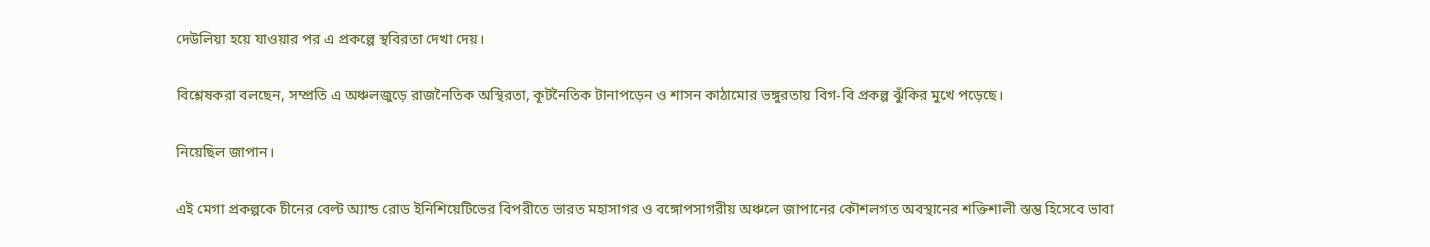দেউলিয়া হয়ে যাওয়ার পর এ প্রকল্পে স্থবিরতা দেখা দেয়।

বিশ্লেষকরা বলছেন, সম্প্রতি এ অঞ্চলজুড়ে রাজনৈতিক অস্থিরতা, কূটনৈতিক টানাপড়েন ও শাসন কাঠামোর ভঙ্গুরতায় বিগ-বি প্রকল্প ঝুঁকির মুখে পড়েছে।

নিয়েছিল জাপান।

এই মেগা প্রকল্পকে চীনের বেল্ট অ্যান্ড রোড ইনিশিয়েটিভের বিপরীতে ভারত মহাসাগর ও বঙ্গোপসাগরীয় অঞ্চলে জাপানের কৌশলগত অবস্থানের শক্তিশালী স্তম্ভ হিসেবে ভাবা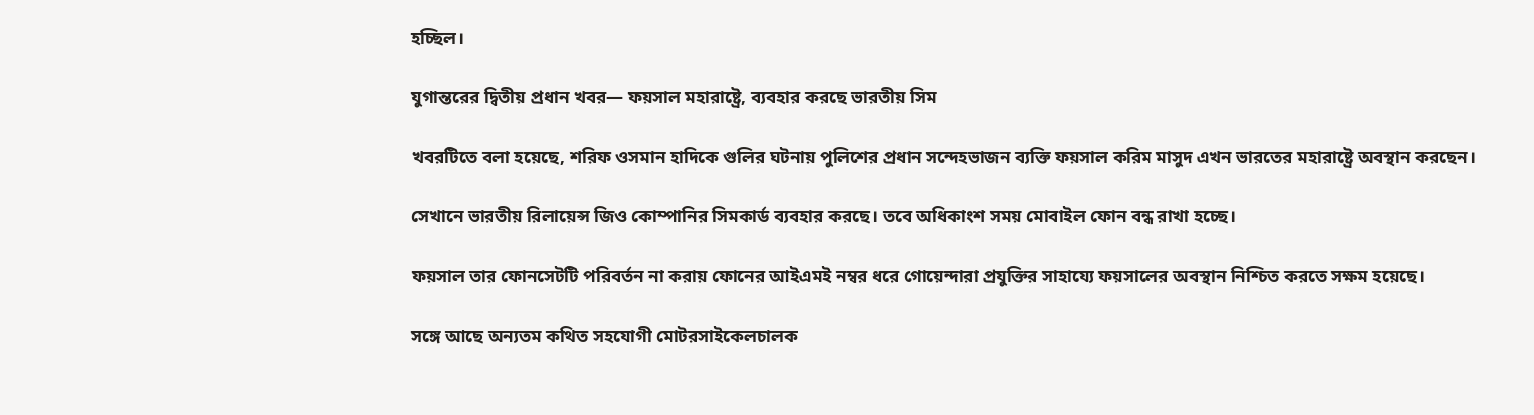হচ্ছিল।

যুগান্তরের দ্বিতীয় প্রধান খবর— ফয়সাল মহারাষ্ট্রে, ব্যবহার করছে ভারতীয় সিম

খবরটিতে বলা হয়েছে, শরিফ ওসমান হাদিকে গুলির ঘটনায় পুলিশের প্রধান সন্দেহভাজন ব্যক্তি ফয়সাল করিম মাসুদ এখন ভারতের মহারাষ্ট্রে অবস্থান করছেন।

সেখানে ভারতীয় রিলায়েন্স জিও কোম্পানির সিমকার্ড ব্যবহার করছে। তবে অধিকাংশ সময় মোবাইল ফোন বন্ধ রাখা হচ্ছে।

ফয়সাল তার ফোনসেটটি পরিবর্তন না করায় ফোনের আইএমই নম্বর ধরে গোয়েন্দারা প্রযুক্তির সাহায্যে ফয়সালের অবস্থান নিশ্চিত করতে সক্ষম হয়েছে।

সঙ্গে আছে অন্যতম কথিত সহযোগী মোটরসাইকেলচালক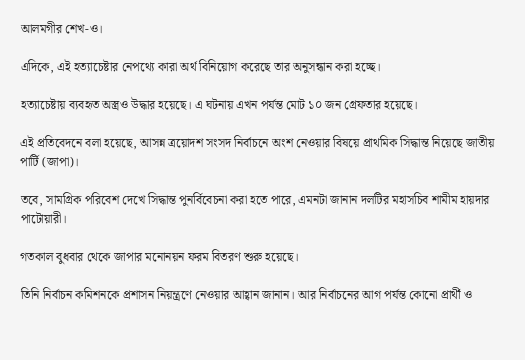আলমগীর শেখ-ও।

এদিকে, এই হত্যাচেষ্টার নেপথ্যে কারা অর্থ বিনিয়োগ করেছে তার অনুসন্ধান করা হচ্ছে।

হত্যাচেষ্টায় ব্যবহৃত অস্ত্রও উদ্ধার হয়েছে। এ ঘটনায় এখন পর্যন্ত মোট ১০ জন গ্রেফতার হয়েছে।

এই প্রতিবেদনে বলা হয়েছে, আসন্ন ত্রয়োদশ সংসদ নির্বাচনে অংশ নেওয়ার বিষয়ে প্রাথমিক সিদ্ধান্ত নিয়েছে জাতীয় পার্টি (জাপা)।

তবে, সামগ্রিক পরিবেশ দেখে সিদ্ধান্ত পুনর্বিবেচনা করা হতে পারে, এমনটা জানান দলটির মহাসচিব শামীম হায়দার পাটোয়ারী।

গতকাল বুধবার থেকে জাপার মনোনয়ন ফরম বিতরণ শুরু হয়েছে।

তিনি নির্বাচন কমিশনকে প্রশাসন নিয়ন্ত্রণে নেওয়ার আহ্বান জানান। আর নির্বাচনের আগ পর্যন্ত কোনো প্রার্থী ও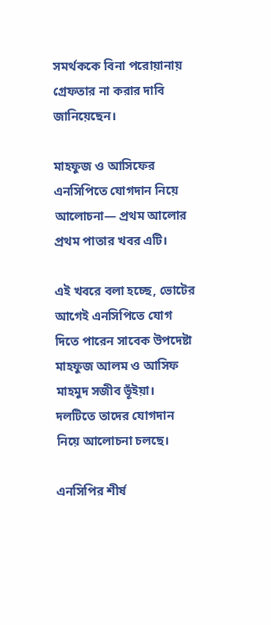সমর্থককে বিনা পরোয়ানায় গ্রেফতার না করার দাবি জানিয়েছেন।

মাহফুজ ও আসিফের এনসিপিতে যোগদান নিয়ে আলোচনা— প্রথম আলোর প্রথম পাতার খবর এটি।

এই খবরে বলা হচ্ছে, ভোটের আগেই এনসিপিতে যোগ দিতে পারেন সাবেক উপদেষ্টা মাহফুজ আলম ও আসিফ মাহমুদ সজীব ভূঁইয়া। দলটিতে তাদের যোগদান নিয়ে আলোচনা চলছে।

এনসিপির শীর্ষ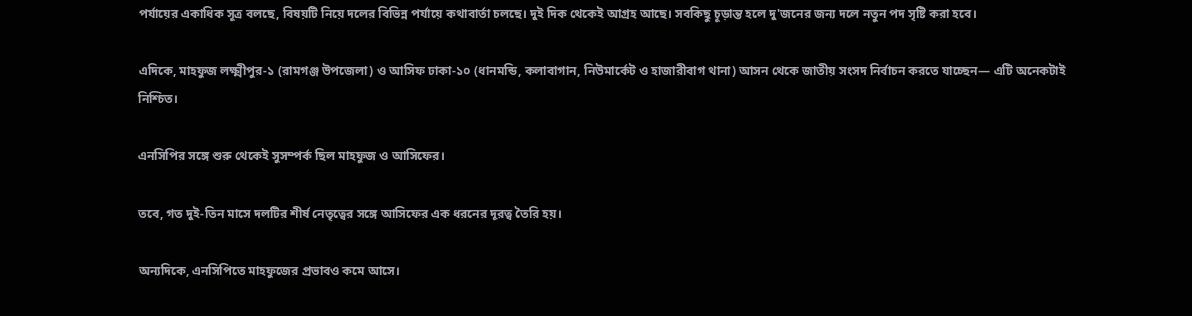পর্যায়ের একাধিক সূত্র বলছে, বিষয়টি নিয়ে দলের বিভিন্ন পর্যায়ে কথাবার্তা চলছে। দুই দিক থেকেই আগ্রহ আছে। সবকিছু চূড়ান্ত হলে দু'জনের জন্য দলে নতুন পদ সৃষ্টি করা হবে।

এদিকে, মাহফুজ লক্ষ্মীপুর-১ (রামগঞ্জ উপজেলা) ও আসিফ ঢাকা-১০ (ধানমন্ডি, কলাবাগান, নিউমার্কেট ও হাজারীবাগ থানা) আসন থেকে জাতীয় সংসদ নির্বাচন করতে যাচ্ছেন— এটি অনেকটাই নিশ্চিত।

এনসিপির সঙ্গে শুরু থেকেই সুসম্পর্ক ছিল মাহফুজ ও আসিফের।

তবে, গত দুই-তিন মাসে দলটির শীর্ষ নেতৃত্বের সঙ্গে আসিফের এক ধরনের দূরত্ব তৈরি হয়।

অন্যদিকে, এনসিপিতে মাহফুজের প্রভাবও কমে আসে।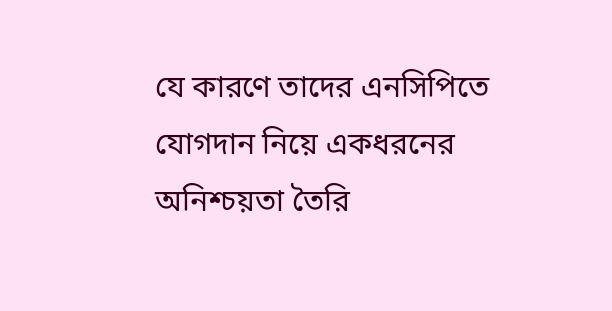যে কারণে তাদের এনসিপিতে যোগদান নিয়ে একধরনের অনিশ্চয়তা তৈরি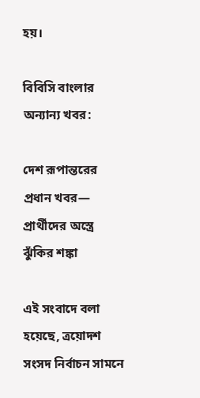হয়।

বিবিসি বাংলার অন্যান্য খবর:

দেশ রূপান্তরের প্রধান খবর— প্রার্থীদের অস্ত্রে ঝুঁকির শঙ্কা

এই সংবাদে বলা হয়েছে, ত্রয়োদশ সংসদ নির্বাচন সামনে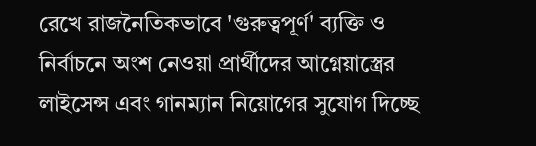রেখে রাজনৈতিকভাবে 'গুরুত্বপূর্ণ' ব্যক্তি ও নির্বাচনে অংশ নেওয়া প্রার্থীদের আগ্নেয়াস্ত্রের লাইসেন্স এবং গানম্যান নিয়োগের সুযোগ দিচ্ছে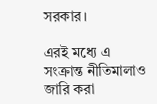সরকার।

এরই মধ্যে এ সংক্রান্ত নীতিমালাও জারি করা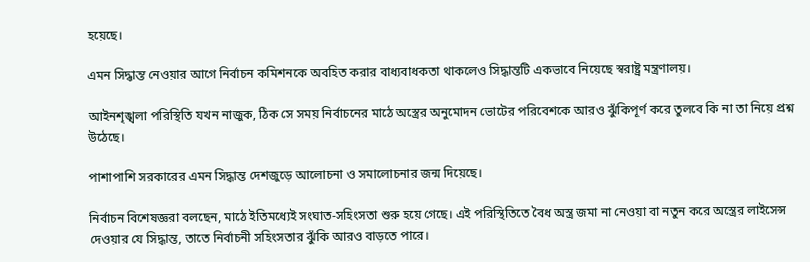হয়েছে।

এমন সিদ্ধান্ত নেওয়ার আগে নির্বাচন কমিশনকে অবহিত করার বাধ্যবাধকতা থাকলেও সিদ্ধান্তটি একভাবে নিয়েছে স্বরাষ্ট্র মন্ত্রণালয়।

আইনশৃঙ্খলা পরিস্থিতি যখন নাজুক, ঠিক সে সময় নির্বাচনের মাঠে অস্ত্রের অনুমোদন ভোটের পরিবেশকে আরও ঝুঁকিপূর্ণ করে তুলবে কি না তা নিয়ে প্রশ্ন উঠেছে।

পাশাপাশি সরকারের এমন সিদ্ধান্ত দেশজুড়ে আলোচনা ও সমালোচনার জন্ম দিয়েছে।

নির্বাচন বিশেষজ্ঞরা বলছেন, মাঠে ইতিমধ্যেই সংঘাত-সহিংসতা শুরু হয়ে গেছে। এই পরিস্থিতিতে বৈধ অস্ত্র জমা না নেওয়া বা নতুন করে অস্ত্রের লাইসেন্স দেওয়ার যে সিদ্ধান্ত, তাতে নির্বাচনী সহিংসতার ঝুঁকি আরও বাড়তে পারে।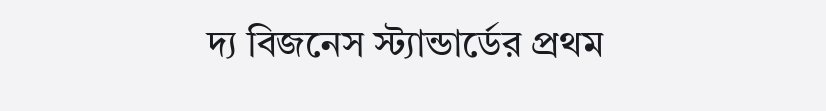দ্য বিজনেস স্ট্যান্ডার্ডের প্রথম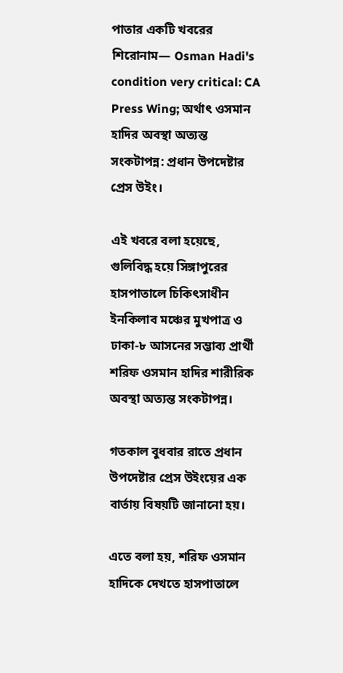পাতার একটি খবরের শিরোনাম— Osman Hadi's condition very critical: CA Press Wing; অর্থাৎ ওসমান হাদির অবস্থা অত্যন্ত সংকটাপন্ন: প্রধান উপদেষ্টার প্রেস উইং।

এই খবরে বলা হয়েছে, গুলিবিদ্ধ হয়ে সিঙ্গাপুরের হাসপাতালে চিকিৎসাধীন ইনকিলাব মঞ্চের মুখপাত্র ও ঢাকা-৮ আসনের সম্ভাব্য প্রার্থী শরিফ ওসমান হাদির শারীরিক অবস্থা অত্যন্ত সংকটাপন্ন।

গতকাল বুধবার রাতে প্রধান উপদেষ্টার প্রেস উইংয়ের এক বার্তায় বিষয়টি জানানো হয়।

এতে বলা হয়, শরিফ ওসমান হাদিকে দেখতে হাসপাতালে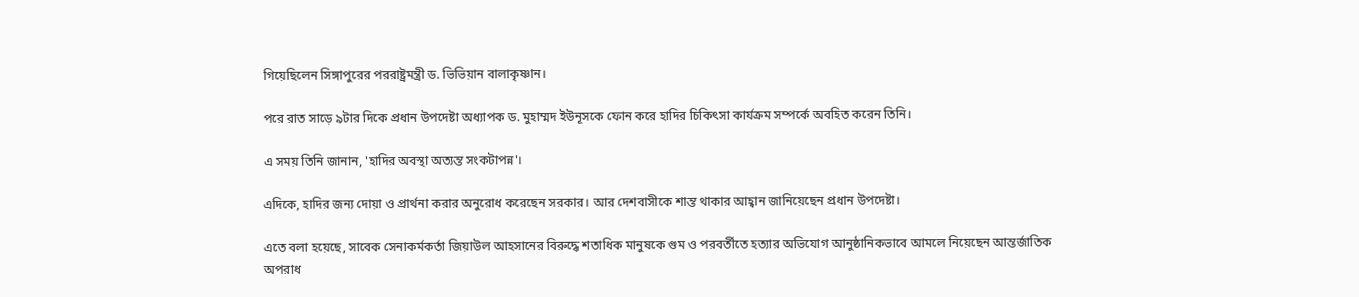গিয়েছিলেন সিঙ্গাপুরের পররাষ্ট্রমন্ত্রী ড. ভিভিয়ান বালাকৃষ্ণান।

পরে রাত সাড়ে ৯টার দিকে প্রধান উপদেষ্টা অধ্যাপক ড. মুহাম্মদ ইউনূসকে ফোন করে হাদির চিকিৎসা কার্যক্রম সম্পর্কে অবহিত করেন তিনি।

এ সময় তিনি জানান, 'হাদির অবস্থা অত্যন্ত সংকটাপন্ন'।

এদিকে, হাদির জন্য দোয়া ও প্রার্থনা করার অনুরোধ করেছেন সরকার। আর দেশবাসীকে শান্ত থাকার আহ্বান জানিয়েছেন প্রধান উপদেষ্টা।

এতে বলা হয়েছে, সাবেক সেনাকর্মকর্তা জিয়াউল আহসানের বিরুদ্ধে শতাধিক মানুষকে গুম ও পরবর্তীতে হত্যার অভিযোগ আনুষ্ঠানিকভাবে আমলে নিয়েছেন আন্তর্জাতিক অপরাধ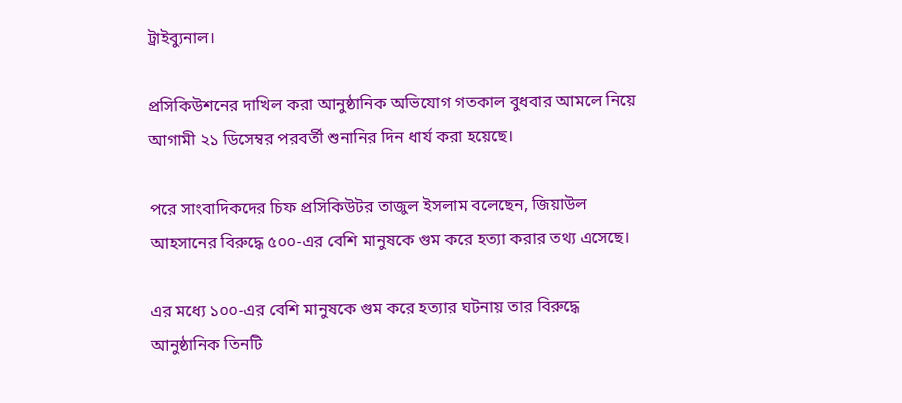ট্রাইব্যুনাল।

প্রসিকিউশনের দাখিল করা আনুষ্ঠানিক অভিযোগ গতকাল বুধবার আমলে নিয়ে আগামী ২১ ডিসেম্বর পরবর্তী শুনানির দিন ধার্য করা হয়েছে।

পরে সাংবাদিকদের চিফ প্রসিকিউটর তাজুল ইসলাম বলেছেন, জিয়াউল আহসানের বিরুদ্ধে ৫০০-এর বেশি মানুষকে গুম করে হত্যা করার তথ্য এসেছে।

এর মধ্যে ১০০-এর বেশি মানুষকে গুম করে হত্যার ঘটনায় তার বিরুদ্ধে আনুষ্ঠানিক তিনটি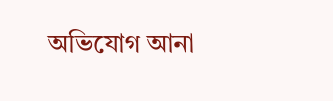অভিযোগ আনা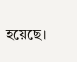হয়েছে।